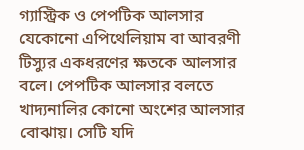গ্যাস্ট্রিক ও পেপটিক আলসার
যেকোনো এপিথেলিয়াম বা আবরণী টিস্যুর একধরণের ক্ষতকে আলসার বলে। পেপটিক আলসার বলতে খাদ্যনালির কোনো অংশের আলসার বোঝায়। সেটি যদি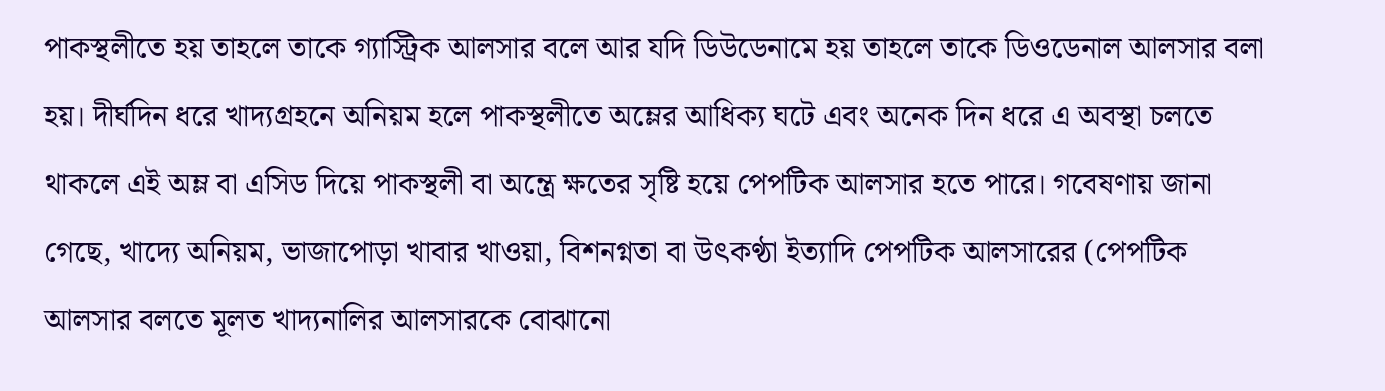পাকস্থলীতে হয় তাহলে তাকে গ্যাস্ট্রিক আলসার বলে আর যদি ডিউডেনামে হয় তাহলে তাকে ডিওডেনাল আলসার বলা হয়। দীর্ঘদিন ধরে খাদ্যগ্রহনে অনিয়ম হলে পাকস্থলীতে অম্লের আধিক্য ঘটে এবং অনেক দিন ধরে এ অবস্থা চলতে থাকলে এই অম্ল বা এসিড দিয়ে পাকস্থলী বা অন্ত্রে ক্ষতের সৃষ্টি হয়ে পেপটিক আলসার হতে পারে। গবেষণায় জানা গেছে, খাদ্যে অনিয়ম, ভাজাপোড়া খাবার খাওয়া, বিশনগ্নতা বা উৎকণ্ঠা ইত্যাদি পেপটিক আলসারের (পেপটিক আলসার বলতে মূলত খাদ্যনালির আলসারকে বোঝানো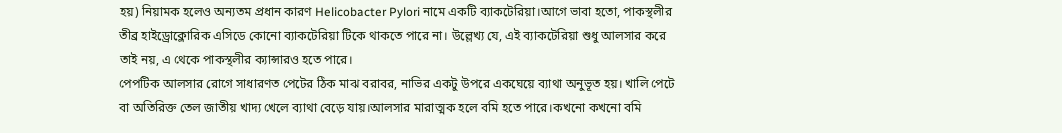হয়) নিয়ামক হলেও অন্যতম প্রধান কারণ Helicobacter Pylori নামে একটি ব্যাকটেরিয়া।আগে ভাবা হতো, পাকস্থলীর তীব্র হাইড্রোক্লোরিক এসিডে কোনো ব্যাকটেরিয়া টিকে থাকতে পারে না। উল্লেখ্য যে, এই ব্যাকটেরিয়া শুধু আলসার করে তাই নয়, এ থেকে পাকস্থলীর ক্যান্সারও হতে পারে।
পেপটিক আলসার রোগে সাধারণত পেটের ঠিক মাঝ বরাবর, নাভির একটু উপরে একঘেয়ে ব্যাথা অনুভূত হয়। খালি পেটে বা অতিরিক্ত তেল জাতীয় খাদ্য খেলে ব্যাথা বেড়ে যায়।আলসার মারাত্মক হলে বমি হতে পারে।কখনো কখনো বমি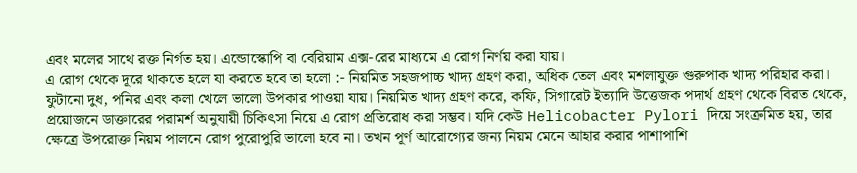এবং মলের সাথে রক্ত নির্গত হয়। এন্ডোস্কোপি বা বেরিয়াম এক্স-রের মাধ্যমে এ রোগ নির্ণয় করা যায়।
এ রোগ থেকে দূরে থাকতে হলে যা করতে হবে তা হলো :- নিয়মিত সহজপাচ্চ খাদ্য গ্রহণ করা, অধিক তেল এবং মশলাযুক্ত গুরুপাক খাদ্য পরিহার করা। ফুটানো দুধ, পনির এবং কলা খেলে ভালো উপকার পাওয়া যায়। নিয়মিত খাদ্য গ্রহণ করে, কফি, সিগারেট ইত্যাদি উত্তেজক পদার্থ গ্রহণ থেকে বিরত থেকে, প্রয়োজনে ডাক্তারের পরামর্শ অনুযায়ী চিকিৎসা নিয়ে এ রোগ প্রতিরোধ করা সম্ভব। যদি কেউ Helicobacter Pylori দিয়ে সংক্রমিত হয়, তার ক্ষেত্রে উপরোক্ত নিয়ম পালনে রোগ পুরোপুরি ভালো হবে না। তখন পূর্ণ আরোগ্যের জন্য নিয়ম মেনে আহার করার পাশাপাশি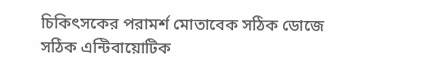চিকিৎসকের পরামর্শ মোতাবেক সঠিক ডোজে সঠিক এন্টিবায়োটিক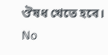ঔষধ খেতে হবে।
No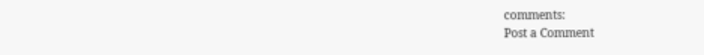comments:
Post a Comment